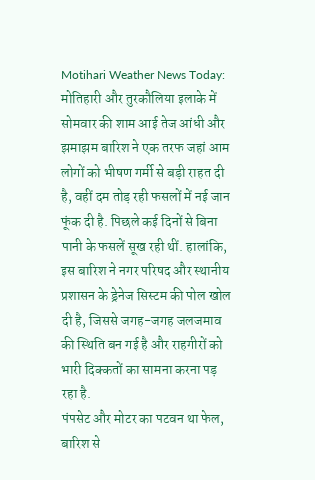Motihari Weather News Today: मोतिहारी और तुरकौलिया इलाके में सोमवार की शाम आई तेज आंधी और झमाझम बारिश ने एक तरफ जहां आम लोगों को भीषण गर्मी से बड़ी राहत दी है, वहीं दम तोड़ रही फसलों में नई जान फूंक दी है. पिछले कई दिनों से बिना पानी के फसलें सूख रही थीं. हालांकि, इस बारिश ने नगर परिषद और स्थानीय प्रशासन के ड्रेनेज सिस्टम की पोल खोल दी है, जिससे जगह-जगह जलजमाव की स्थिति बन गई है और राहगीरों को भारी दिक्कतों का सामना करना पड़ रहा है.
पंपसेट और मोटर का पटवन था फेल, बारिश से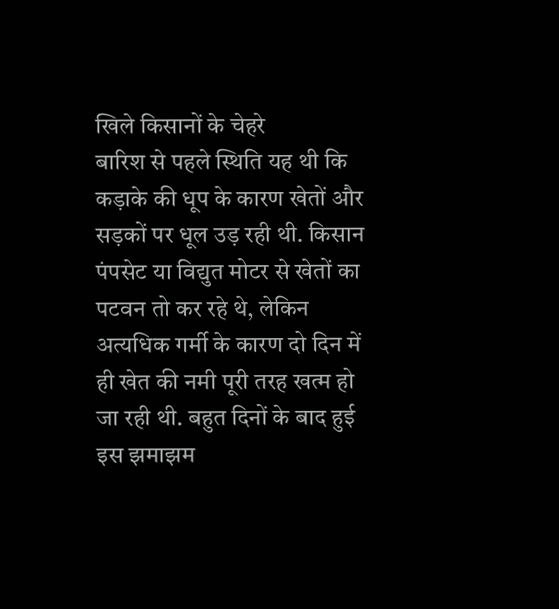खिले किसानों के चेहरे
बारिश से पहले स्थिति यह थी कि कड़ाके की धूप के कारण खेतों और सड़कों पर धूल उड़ रही थी. किसान पंपसेट या विद्युत मोटर से खेतों का पटवन तो कर रहे थे, लेकिन अत्यधिक गर्मी के कारण दो दिन में ही खेत की नमी पूरी तरह खत्म हो जा रही थी. बहुत दिनों के बाद हुई इस झमाझम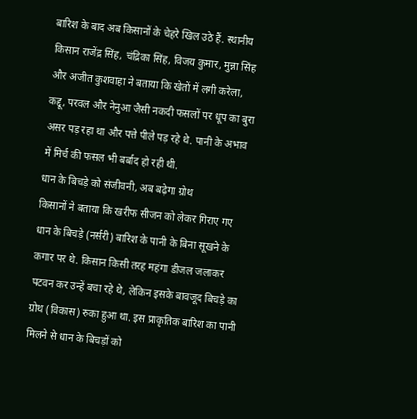बारिश के बाद अब किसानों के चेहरे खिल उठे हैं. स्थानीय किसान राजेंद्र सिंह, चंद्रिका सिंह, विजय कुमार, मुन्ना सिंह और अजीत कुशवाहा ने बताया कि खेतों में लगी करेला, कद्दू, परवल और नेनुआ जैसी नकदी फसलों पर धूप का बुरा असर पड़ रहा था और पत्ते पीले पड़ रहे थे. पानी के अभाव में मिर्च की फसल भी बर्बाद हो रही थी.
धान के बिचड़े को संजीवनी, अब बढ़ेगा ग्रोथ
किसानों ने बताया कि खरीफ सीजन को लेकर गिराए गए धान के बिचड़े (नर्सरी) बारिश के पानी के बिना सूखने के कगार पर थे. किसान किसी तरह महंगा डीजल जलाकर पटवन कर उन्हें बचा रहे थे, लेकिन इसके बावजूद बिचड़े का ग्रोथ (विकास) रुका हुआ था. इस प्राकृतिक बारिश का पानी मिलने से धान के बिचड़ों को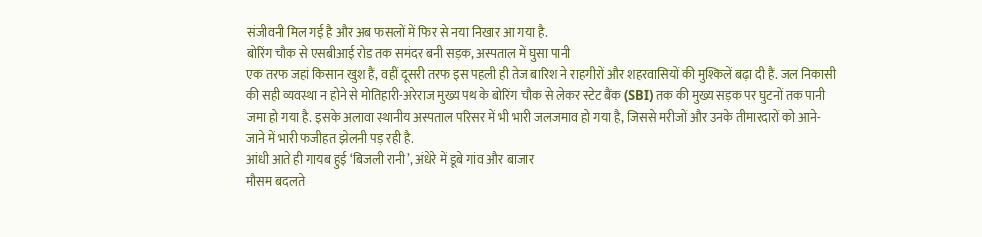संजीवनी मिल गई है और अब फसलों में फिर से नया निखार आ गया है.
बोरिंग चौक से एसबीआई रोड तक समंदर बनी सड़क, अस्पताल में घुसा पानी
एक तरफ जहां किसान खुश हैं, वहीं दूसरी तरफ इस पहली ही तेज बारिश ने राहगीरों और शहरवासियों की मुश्किलें बढ़ा दी हैं. जल निकासी की सही व्यवस्था न होने से मोतिहारी-अरेराज मुख्य पथ के बोरिंग चौक से लेकर स्टेट बैंक (SBI) तक की मुख्य सड़क पर घुटनों तक पानी जमा हो गया है. इसके अलावा स्थानीय अस्पताल परिसर में भी भारी जलजमाव हो गया है, जिससे मरीजों और उनके तीमारदारों को आने-जाने में भारी फजीहत झेलनी पड़ रही है.
आंधी आते ही गायब हुई ‘बिजली रानी’, अंधेरे में डूबे गांव और बाजार
मौसम बदलते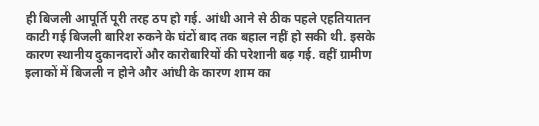ही बिजली आपूर्ति पूरी तरह ठप हो गई. आंधी आने से ठीक पहले एहतियातन काटी गई बिजली बारिश रुकने के घंटों बाद तक बहाल नहीं हो सकी थी. इसके कारण स्थानीय दुकानदारों और कारोबारियों की परेशानी बढ़ गई. वहीं ग्रामीण इलाकों में बिजली न होने और आंधी के कारण शाम का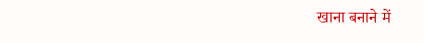खाना बनाने में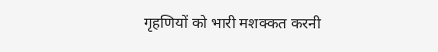गृहणियों को भारी मशक्कत करनी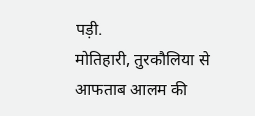पड़ी.
मोतिहारी, तुरकौलिया से आफताब आलम की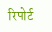रिपोर्ट